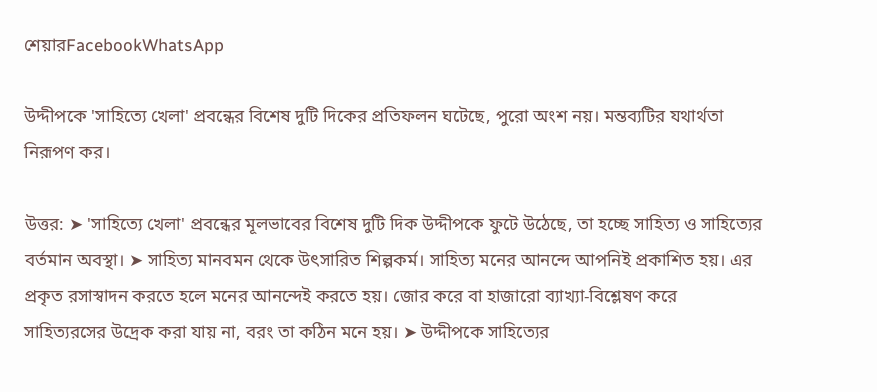শেয়ারFacebookWhatsApp

উদ্দীপকে 'সাহিত্যে খেলা' প্রবন্ধের বিশেষ দুটি দিকের প্রতিফলন ঘটেছে, পুরো অংশ নয়। মন্তব্যটির যথার্থতা নিরূপণ কর।

উত্তর: ➤ 'সাহিত্যে খেলা' প্রবন্ধের মূলভাবের বিশেষ দুটি দিক উদ্দীপকে ফুটে উঠেছে, তা হচ্ছে সাহিত্য ও সাহিত্যের বর্তমান অবস্থা। ➤ সাহিত্য মানবমন থেকে উৎসারিত শিল্পকর্ম। সাহিত্য মনের আনন্দে আপনিই প্রকাশিত হয়। এর প্রকৃত রসাস্বাদন করতে হলে মনের আনন্দেই করতে হয়। জোর করে বা হাজারো ব্যাখ্যা-বিশ্লেষণ করে সাহিত্যরসের উদ্রেক করা যায় না, বরং তা কঠিন মনে হয়। ➤ উদ্দীপকে সাহিত্যের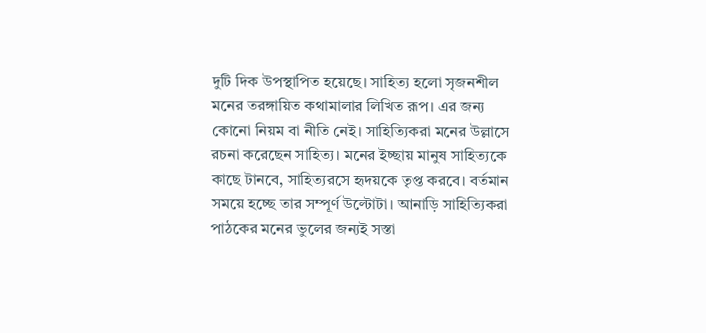দুটি দিক উপস্থাপিত হয়েছে। সাহিত্য হলো সৃজনশীল মনের তরঙ্গায়িত কথামালার লিখিত রূপ। এর জন্য কোনো নিয়ম বা নীতি নেই। সাহিত্যিকরা মনের উল্লাসে রচনা করেছেন সাহিত্য। মনের ইচ্ছায় মানুষ সাহিত্যকে কাছে টানবে, সাহিত্যরসে হৃদয়কে তৃপ্ত করবে। বর্তমান সময়ে হচ্ছে তার সম্পূর্ণ উল্টোটা। আনাড়ি সাহিত্যিকরা পাঠকের মনের ভুলের জন্যই সস্তা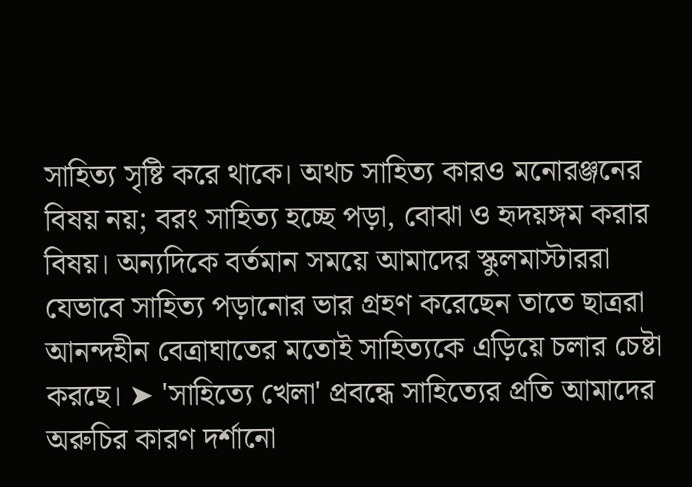সাহিত্য সৃষ্টি করে থাকে। অথচ সাহিত্য কারও মনোরঞ্জনের বিষয় নয়; বরং সাহিত্য হচ্ছে পড়া, বোঝা ও হৃদয়ঙ্গম করার বিষয়। অন্যদিকে বর্তমান সময়ে আমাদের স্কুলমাস্টাররা যেভাবে সাহিত্য পড়ানোর ভার গ্রহণ করেছেন তাতে ছাত্ররা আনন্দহীন বেত্রাঘাতের মতোই সাহিত্যকে এড়িয়ে চলার চেষ্টা করছে। ➤ 'সাহিত্যে খেলা' প্রবন্ধে সাহিত্যের প্রতি আমাদের অরুচির কারণ দর্শানো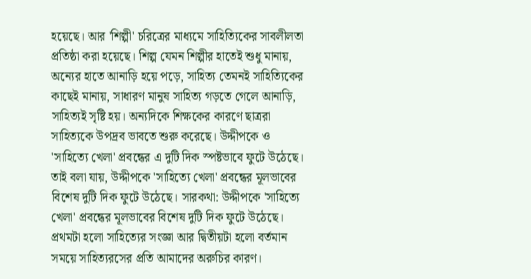হয়েছে। আর 'শিল্পী' চরিত্রের মাধ্যমে সাহিত্যিকের সাবলীলতা প্রতিষ্ঠা করা হয়েছে। শিল্প যেমন শিল্পীর হাতেই শুধু মানায়, অন্যের হাতে আনাড়ি হয়ে পড়ে, সাহিত্য তেমনই সাহিত্যিকের কাছেই মানায়, সাধারণ মানুষ সাহিত্য গড়তে গেলে আনাড়ি, সাহিত্যই সৃষ্টি হয়। অন্যদিকে শিক্ষকের কারণে ছাত্ররা সাহিত্যকে উপদ্রব ভাবতে শুরু করেছে। উদ্দীপকে ও 'সাহিত্যে খেলা' প্রবন্ধের এ দুটি দিক স্পষ্টভাবে ফুটে উঠেছে। তাই বলা যায়, উদ্দীপকে 'সাহিত্যে খেলা' প্রবন্ধের মূলভাবের বিশেষ দুটি দিক ফুটে উঠেছে। সারকথা: উদ্দীপকে 'সাহিত্যে খেলা' প্রবন্ধের মূলভাবের বিশেষ দুটি দিক ফুটে উঠেছে। প্রথমটা হলো সাহিত্যের সংজ্ঞা আর দ্বিতীয়টা হলো বর্তমান সময়ে সাহিত্যরসের প্রতি আমাদের অরুচির কারণ।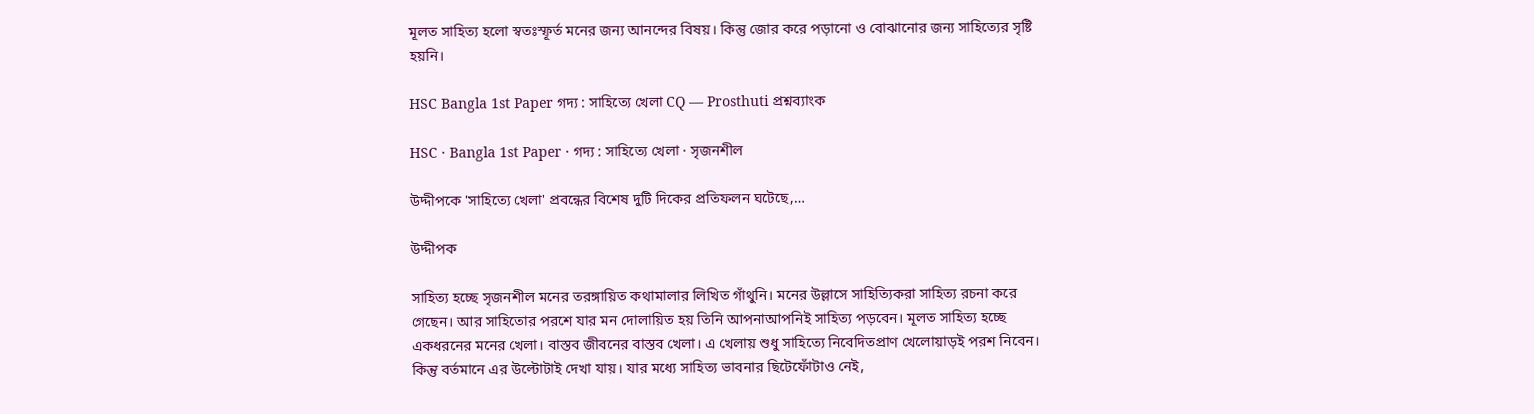মূলত সাহিত্য হলো স্বতঃস্ফূর্ত মনের জন্য আনন্দের বিষয়। কিন্তু জোর করে পড়ানো ও বোঝানোর জন্য সাহিত্যের সৃষ্টি হয়নি।

HSC Bangla 1st Paper গদ্য : সাহিত্যে খেলা CQ — Prosthuti প্রশ্নব্যাংক

HSC · Bangla 1st Paper · গদ্য : সাহিত্যে খেলা · সৃজনশীল

উদ্দীপকে 'সাহিত্যে খেলা' প্রবন্ধের বিশেষ দুটি দিকের প্রতিফলন ঘটেছে,…

উদ্দীপক

সাহিত্য হচ্ছে সৃজনশীল মনের তরঙ্গায়িত কথামালার লিখিত গাঁথুনি। মনের উল্লাসে সাহিত্যিকরা সাহিত্য রচনা করে গেছেন। আর সাহিতোর পরশে যার মন দোলায়িত হয় তিনি আপনাআপনিই সাহিত্য পড়বেন। মূলত সাহিত্য হচ্ছে একধরনের মনের খেলা। বাস্তব জীবনের বাস্তব খেলা। এ খেলায় শুধু সাহিত্যে নিবেদিতপ্রাণ খেলোয়াড়ই পরশ নিবেন। কিন্তু বর্তমানে এর উল্টোটাই দেখা যায়। যার মধ্যে সাহিত্য ভাবনার ছিটেফোঁটাও নেই,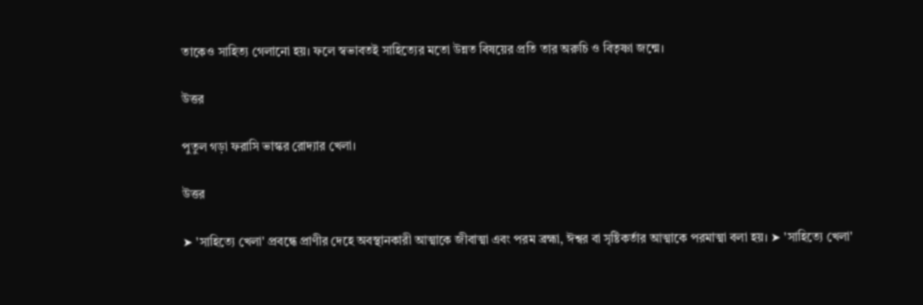তাকেও সাহিত্য গেলানো হয়। ফলে স্বভাবতই সাহিত্যের মতো উন্নত বিষয়ের প্রতি তার অরুচি ও বিতৃষ্ণা জন্মে।

উত্তর

পুতুল গড়া ফরাসি ভাস্কর রোদ্যার খেলা।

উত্তর

➤ 'সাহিত্যে খেলা' প্রবন্ধে প্রাণীর দেহে অবস্থানকারী আত্মাকে জীবাত্মা এবং পরম ব্রহ্মা, ঈশ্বর বা সৃষ্টিকর্তার আত্মাকে পরমাত্মা বলা হয়। ➤ 'সাহিত্যে খেলা'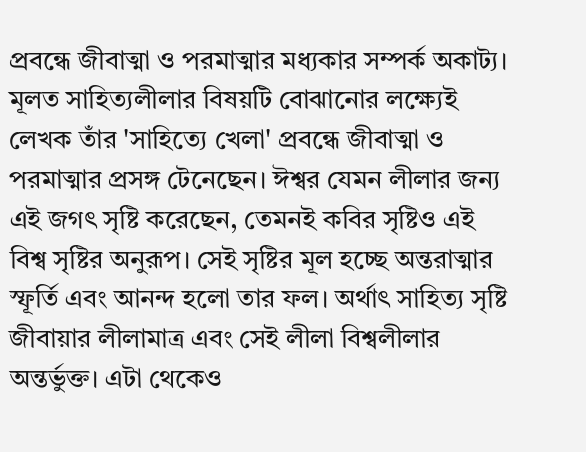প্রবন্ধে জীবাত্মা ও পরমাত্মার মধ্যকার সম্পর্ক অকাট্য। মূলত সাহিত্যলীলার বিষয়টি বোঝানোর লক্ষ্যেই লেখক তাঁর 'সাহিত্যে খেলা' প্রবন্ধে জীবাত্মা ও পরমাত্মার প্রসঙ্গ টেনেছেন। ঈশ্বর যেমন লীলার জন্য এই জগৎ সৃষ্টি করেছেন, তেমনই কবির সৃষ্টিও এই বিশ্ব সৃষ্টির অনুরূপ। সেই সৃষ্টির মূল হচ্ছে অন্তরাত্মার স্ফূর্তি এবং আনন্দ হলো তার ফল। অর্থাৎ সাহিত্য সৃষ্টি জীবায়ার লীলামাত্র এবং সেই লীলা বিশ্বলীলার অন্তর্ভুক্ত। এটা থেকেও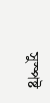সুস্পষ্ট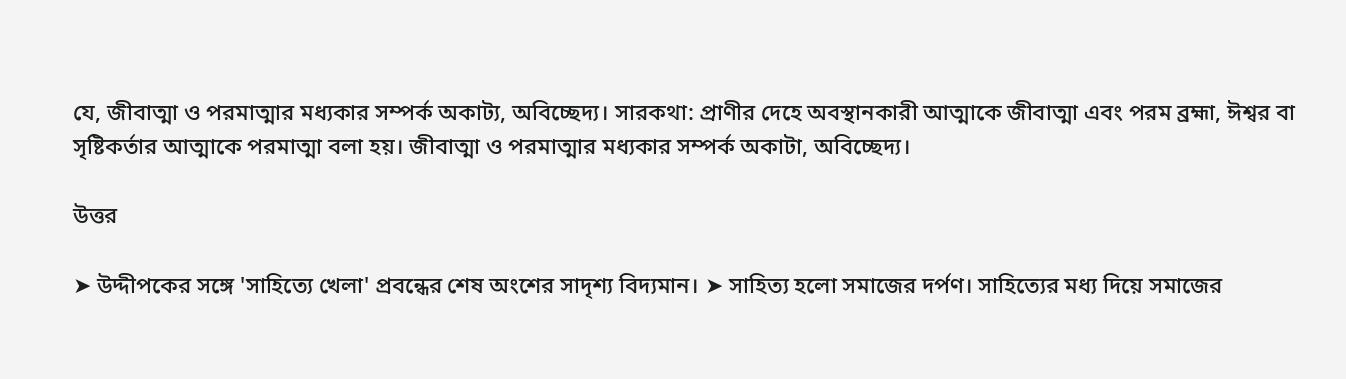যে, জীবাত্মা ও পরমাত্মার মধ্যকার সম্পর্ক অকাট্য, অবিচ্ছেদ্য। সারকথা: প্রাণীর দেহে অবস্থানকারী আত্মাকে জীবাত্মা এবং পরম ব্রহ্মা, ঈশ্বর বা সৃষ্টিকর্তার আত্মাকে পরমাত্মা বলা হয়। জীবাত্মা ও পরমাত্মার মধ্যকার সম্পর্ক অকাটা, অবিচ্ছেদ্য।

উত্তর

➤ উদ্দীপকের সঙ্গে 'সাহিত্যে খেলা' প্রবন্ধের শেষ অংশের সাদৃশ্য বিদ্যমান। ➤ সাহিত্য হলো সমাজের দর্পণ। সাহিত্যের মধ্য দিয়ে সমাজের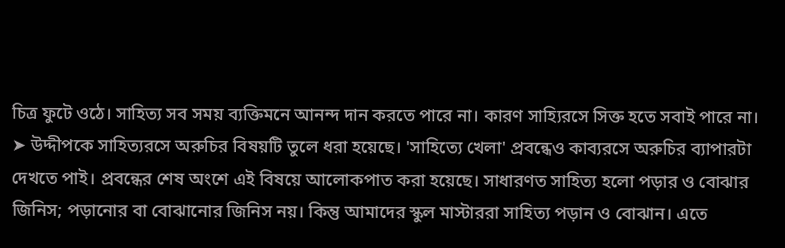চিত্র ফুটে ওঠে। সাহিত্য সব সময় ব্যক্তিমনে আনন্দ দান করতে পারে না। কারণ সাহ্যিরসে সিক্ত হতে সবাই পারে না। ➤ উদ্দীপকে সাহিত্যরসে অরুচির বিষয়টি তুলে ধরা হয়েছে। 'সাহিত্যে খেলা' প্রবন্ধেও কাব্যরসে অরুচির ব্যাপারটা দেখতে পাই। প্রবন্ধের শেষ অংশে এই বিষয়ে আলোকপাত করা হয়েছে। সাধারণত সাহিত্য হলো পড়ার ও বোঝার জিনিস; পড়ানোর বা বোঝানোর জিনিস নয়। কিন্তু আমাদের স্কুল মাস্টাররা সাহিত্য পড়ান ও বোঝান। এতে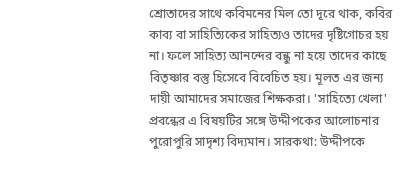শ্রোতাদের সাথে কবিমনের মিল তো দূরে থাক, কবির কাব্য বা সাহিত্যিকের সাহিত্যও তাদের দৃষ্টিগোচর হয় না। ফলে সাহিত্য আনন্দের বন্ধু না হয়ে তাদের কাছে বিতৃষ্ণার বস্তু হিসেবে বিবেচিত হয়। মূলত এর জন্য দায়ী আমাদের সমাজের শিক্ষকরা। 'সাহিত্যে খেলা' প্রবন্ধের এ বিষয়টির সঙ্গে উদ্দীপকের আলোচনার পুরোপুরি সাদৃশ্য বিদ্যমান। সারকথা: উদ্দীপকে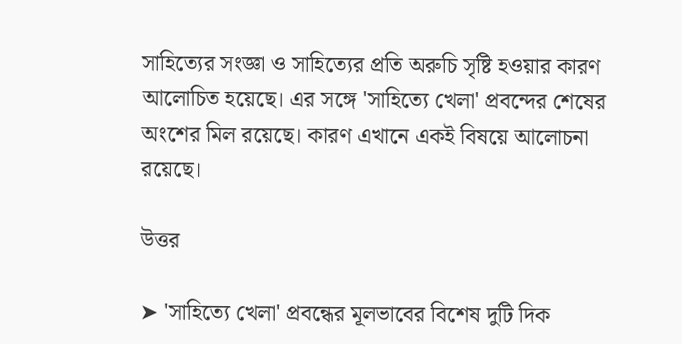সাহিত্যের সংজ্ঞা ও সাহিত্যের প্রতি অরুচি সৃষ্টি হওয়ার কারণ আলোচিত হয়েছে। এর সঙ্গে 'সাহিত্যে খেলা' প্রবন্দের শেষের অংশের মিল রয়েছে। কারণ এখানে একই বিষয়ে আলোচনা রয়েছে।

উত্তর

➤ 'সাহিত্যে খেলা' প্রবন্ধের মূলভাবের বিশেষ দুটি দিক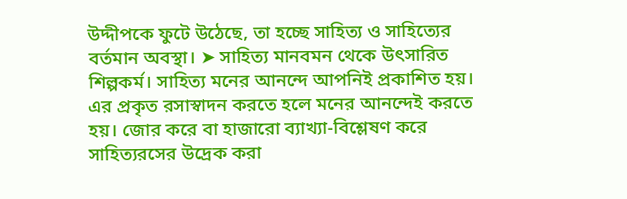উদ্দীপকে ফুটে উঠেছে, তা হচ্ছে সাহিত্য ও সাহিত্যের বর্তমান অবস্থা। ➤ সাহিত্য মানবমন থেকে উৎসারিত শিল্পকর্ম। সাহিত্য মনের আনন্দে আপনিই প্রকাশিত হয়। এর প্রকৃত রসাস্বাদন করতে হলে মনের আনন্দেই করতে হয়। জোর করে বা হাজারো ব্যাখ্যা-বিশ্লেষণ করে সাহিত্যরসের উদ্রেক করা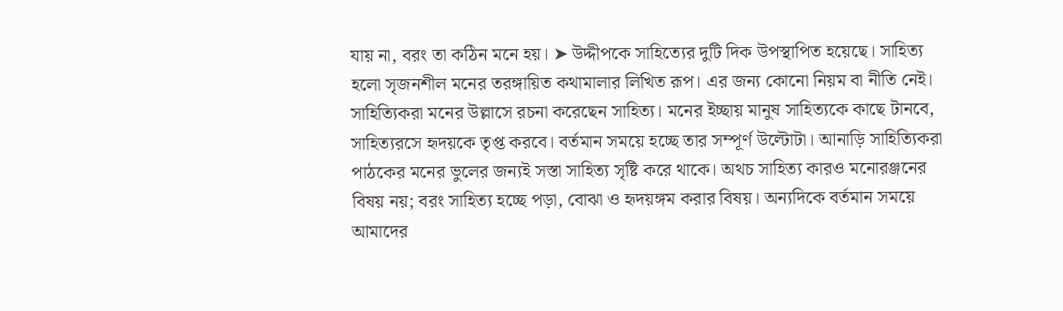যায় না, বরং তা কঠিন মনে হয়। ➤ উদ্দীপকে সাহিত্যের দুটি দিক উপস্থাপিত হয়েছে। সাহিত্য হলো সৃজনশীল মনের তরঙ্গায়িত কথামালার লিখিত রূপ। এর জন্য কোনো নিয়ম বা নীতি নেই। সাহিত্যিকরা মনের উল্লাসে রচনা করেছেন সাহিত্য। মনের ইচ্ছায় মানুষ সাহিত্যকে কাছে টানবে, সাহিত্যরসে হৃদয়কে তৃপ্ত করবে। বর্তমান সময়ে হচ্ছে তার সম্পূর্ণ উল্টোটা। আনাড়ি সাহিত্যিকরা পাঠকের মনের ভুলের জন্যই সস্তা সাহিত্য সৃষ্টি করে থাকে। অথচ সাহিত্য কারও মনোরঞ্জনের বিষয় নয়; বরং সাহিত্য হচ্ছে পড়া, বোঝা ও হৃদয়ঙ্গম করার বিষয়। অন্যদিকে বর্তমান সময়ে আমাদের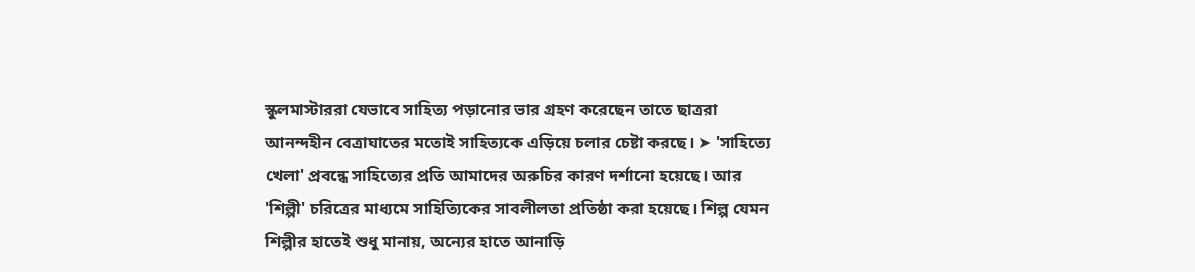স্কুলমাস্টাররা যেভাবে সাহিত্য পড়ানোর ভার গ্রহণ করেছেন তাতে ছাত্ররা আনন্দহীন বেত্রাঘাতের মতোই সাহিত্যকে এড়িয়ে চলার চেষ্টা করছে। ➤ 'সাহিত্যে খেলা' প্রবন্ধে সাহিত্যের প্রতি আমাদের অরুচির কারণ দর্শানো হয়েছে। আর 'শিল্পী' চরিত্রের মাধ্যমে সাহিত্যিকের সাবলীলতা প্রতিষ্ঠা করা হয়েছে। শিল্প যেমন শিল্পীর হাতেই শুধু মানায়, অন্যের হাতে আনাড়ি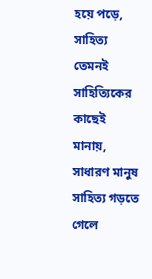হয়ে পড়ে, সাহিত্য তেমনই সাহিত্যিকের কাছেই মানায়, সাধারণ মানুষ সাহিত্য গড়তে গেলে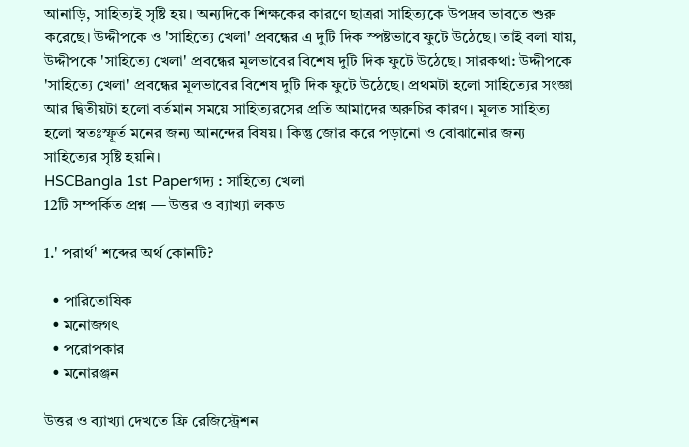আনাড়ি, সাহিত্যই সৃষ্টি হয়। অন্যদিকে শিক্ষকের কারণে ছাত্ররা সাহিত্যকে উপদ্রব ভাবতে শুরু করেছে। উদ্দীপকে ও 'সাহিত্যে খেলা' প্রবন্ধের এ দুটি দিক স্পষ্টভাবে ফুটে উঠেছে। তাই বলা যায়, উদ্দীপকে 'সাহিত্যে খেলা' প্রবন্ধের মূলভাবের বিশেষ দুটি দিক ফুটে উঠেছে। সারকথা: উদ্দীপকে 'সাহিত্যে খেলা' প্রবন্ধের মূলভাবের বিশেষ দুটি দিক ফুটে উঠেছে। প্রথমটা হলো সাহিত্যের সংজ্ঞা আর দ্বিতীয়টা হলো বর্তমান সময়ে সাহিত্যরসের প্রতি আমাদের অরুচির কারণ। মূলত সাহিত্য হলো স্বতঃস্ফূর্ত মনের জন্য আনন্দের বিষয়। কিন্তু জোর করে পড়ানো ও বোঝানোর জন্য সাহিত্যের সৃষ্টি হয়নি।
HSCBangla 1st Paperগদ্য : সাহিত্যে খেলা
12টি সম্পর্কিত প্রশ্ন — উত্তর ও ব্যাখ্যা লকড

1.' পরার্থ' শব্দের অর্থ কোনটি?

  • পারিতোষিক
  • মনোজগৎ
  • পরোপকার
  • মনোরঞ্জন

উত্তর ও ব্যাখ্যা দেখতে ফ্রি রেজিস্ট্রেশন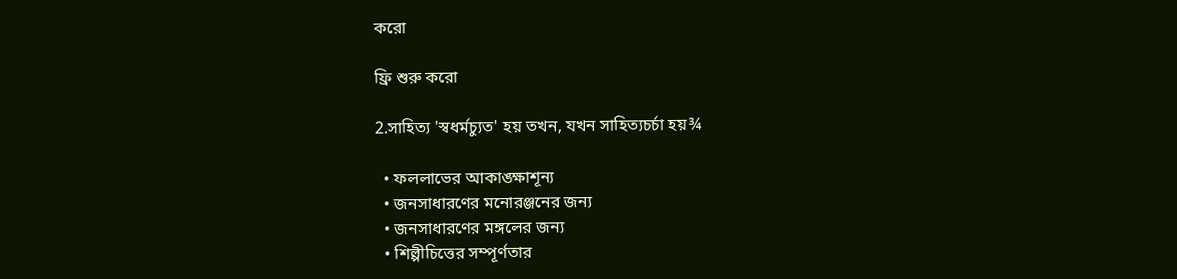করো

ফ্রি শুরু করো

2.সাহিত্য 'স্বধর্মচ্যুত' হয় তখন, যখন সাহিত্যচর্চা হয়¾

  • ফললাভের আকাঙ্ক্ষাশূন্য
  • জনসাধারণের মনোরঞ্জনের জন্য
  • জনসাধারণের মঙ্গলের জন্য
  • শিল্পীচিত্তের সম্পূর্ণতার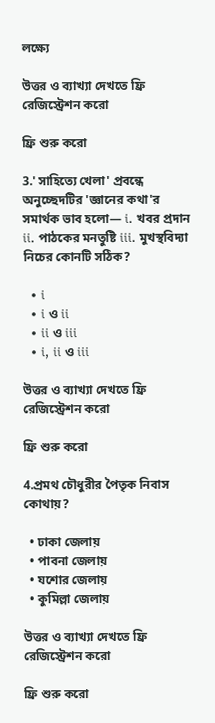লক্ষ্যে

উত্তর ও ব্যাখ্যা দেখতে ফ্রি রেজিস্ট্রেশন করো

ফ্রি শুরু করো

3.' সাহিত্যে খেলা' প্রবন্ধে অনুচ্ছেদটির 'জ্ঞানের কথা'র সমার্থক ভাব হলো— i. খবর প্রদান ii. পাঠকের মনতুষ্টি iii. মুখস্থবিদ্যা নিচের কোনটি সঠিক?

  • i
  • i ও ii
  • ii ও iii
  • i, ii ও iii

উত্তর ও ব্যাখ্যা দেখতে ফ্রি রেজিস্ট্রেশন করো

ফ্রি শুরু করো

4.প্রমথ চৌধুরীর পৈতৃক নিবাস কোথায়?

  • ঢাকা জেলায়
  • পাবনা জেলায়
  • যশোর জেলায়
  • কুমিল্লা জেলায়

উত্তর ও ব্যাখ্যা দেখতে ফ্রি রেজিস্ট্রেশন করো

ফ্রি শুরু করো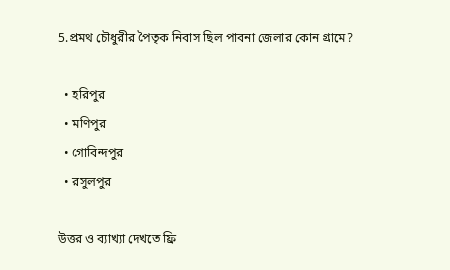5.প্রমথ চৌধুরীর পৈতৃক নিবাস ছিল পাবনা জেলার কোন গ্রামে?

  • হরিপুর
  • মণিপুর
  • গোবিন্দপুর
  • রসুলপুর

উত্তর ও ব্যাখ্যা দেখতে ফ্রি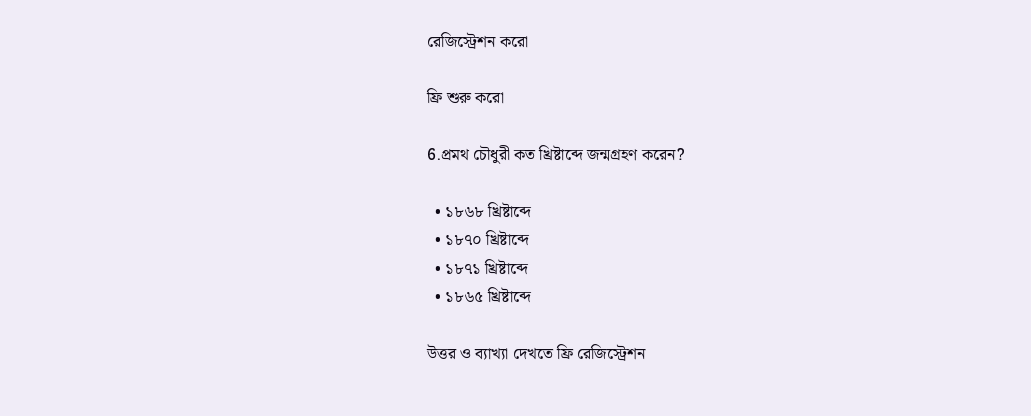রেজিস্ট্রেশন করো

ফ্রি শুরু করো

6.প্রমথ চৌধুরী কত খ্রিষ্টাব্দে জন্মগ্রহণ করেন?

  • ১৮৬৮ খ্রিষ্টাব্দে
  • ১৮৭০ খ্রিষ্টাব্দে
  • ১৮৭১ খ্রিষ্টাব্দে
  • ১৮৬৫ খ্রিষ্টাব্দে

উত্তর ও ব্যাখ্যা দেখতে ফ্রি রেজিস্ট্রেশন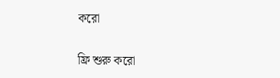করো

ফ্রি শুরু করো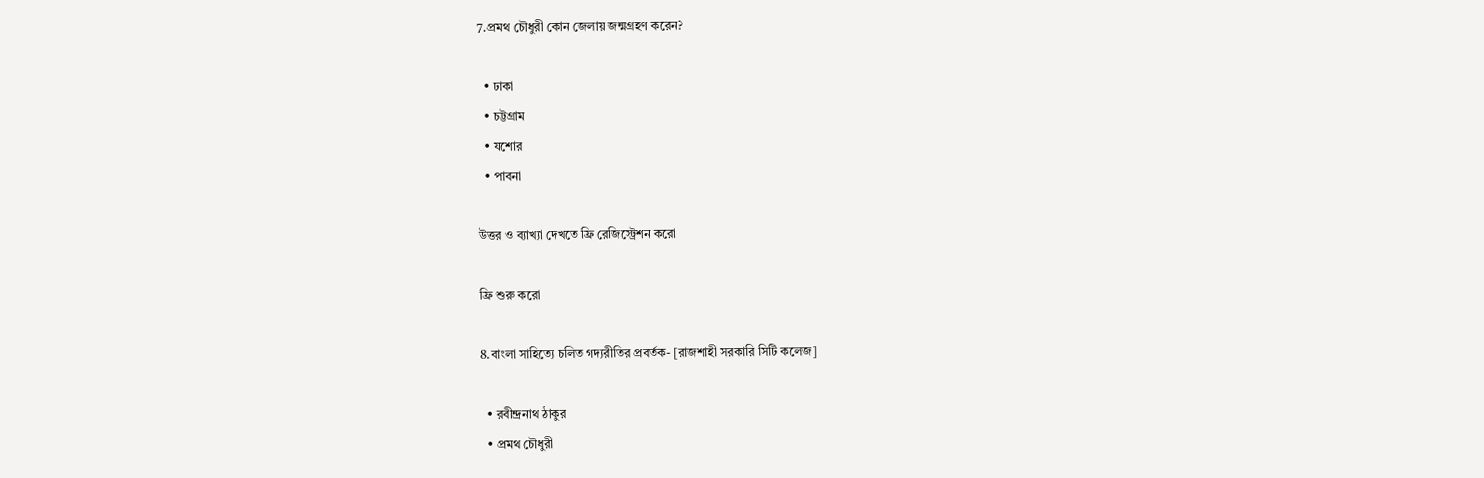7.প্রমথ চৌধুরী কোন জেলায় জন্মগ্রহণ করেন?

  • ঢাকা
  • চট্টগ্রাম
  • যশোর
  • পাবনা

উত্তর ও ব্যাখ্যা দেখতে ফ্রি রেজিস্ট্রেশন করো

ফ্রি শুরু করো

8.বাংলা সাহিত্যে চলিত গদ্যরীতির প্রবর্তক- [রাজশাহী সরকারি সিটি কলেজ]

  • রবীন্দ্রনাথ ঠাকুর
  • প্রমথ চৌধুরী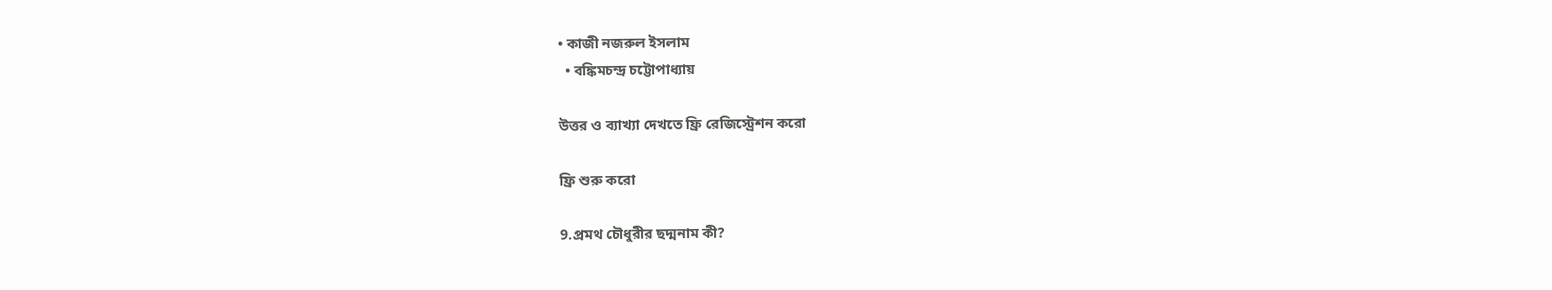• কাজী নজরুল ইসলাম
  • বঙ্কিমচন্দ্র চট্টোপাধ্যায়

উত্তর ও ব্যাখ্যা দেখতে ফ্রি রেজিস্ট্রেশন করো

ফ্রি শুরু করো

9.প্রমথ চৌধুরীর ছদ্মনাম কী?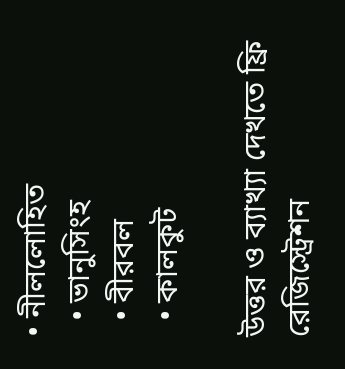• নীললোহিত
  • ভানুসিংহ
  • বীরবল
  • কালকুট

উত্তর ও ব্যাখ্যা দেখতে ফ্রি রেজিস্ট্রেশন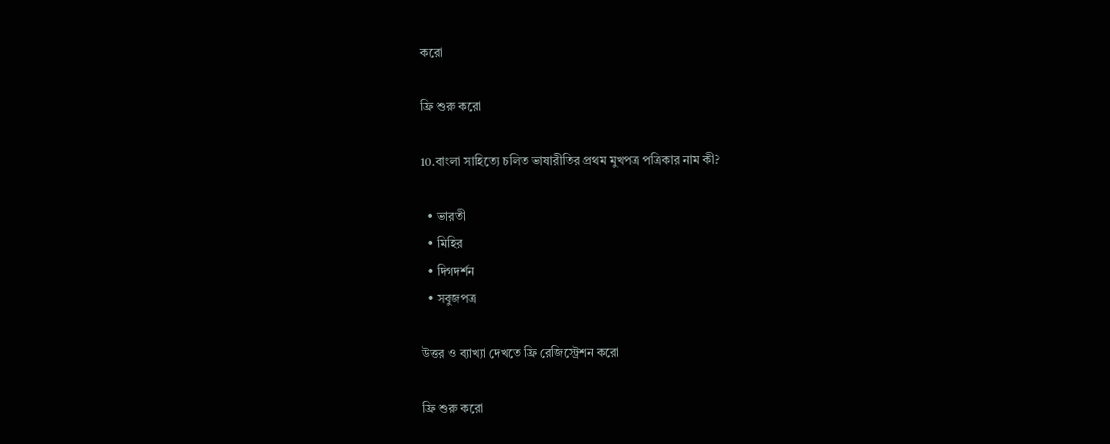করো

ফ্রি শুরু করো

10.বাংলা সাহিত্যে চলিত ভাষারীতির প্রথম মুখপত্র পত্রিকার নাম কী?

  • ভারতী
  • মিহির
  • দিগদর্শন
  • সবুজপত্র

উত্তর ও ব্যাখ্যা দেখতে ফ্রি রেজিস্ট্রেশন করো

ফ্রি শুরু করো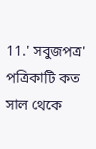11.' সবুজপত্র' পত্রিকাটি কত সাল থেকে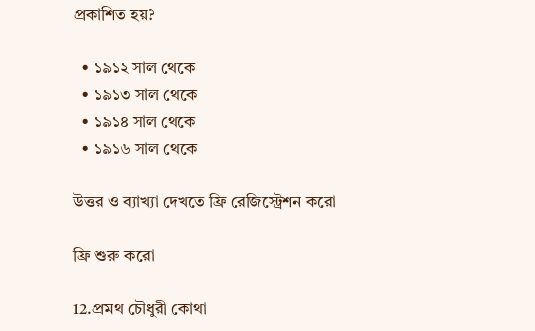প্রকাশিত হয়?

  • ১৯১২ সাল থেকে
  • ১৯১৩ সাল থেকে
  • ১৯১৪ সাল থেকে
  • ১৯১৬ সাল থেকে

উত্তর ও ব্যাখ্যা দেখতে ফ্রি রেজিস্ট্রেশন করো

ফ্রি শুরু করো

12.প্রমথ চৌধুরী কোথা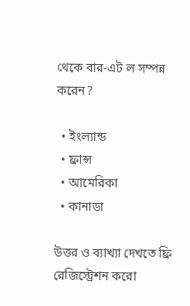থেকে বার-এট ল সম্পন্ন করেন?

  • ইংল্যান্ড
  • ফ্রান্স
  • আমেরিকা
  • কানাডা

উত্তর ও ব্যাখ্যা দেখতে ফ্রি রেজিস্ট্রেশন করো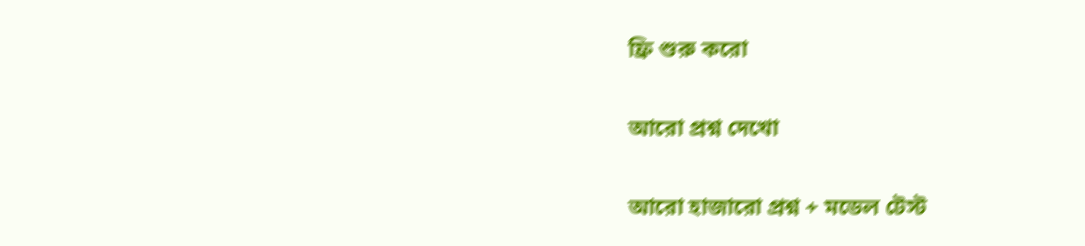ফ্রি শুরু করো

আরো প্রশ্ন দেখো

আরো হাজারো প্রশ্ন + মডেল টেস্ট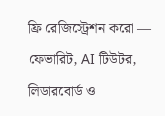ফ্রি রেজিস্ট্রেশন করো — ফেভারিট, AI টিউটর, লিডারবোর্ড ও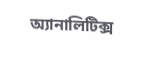অ্যানালিটিক্স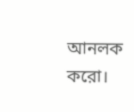আনলক করো।